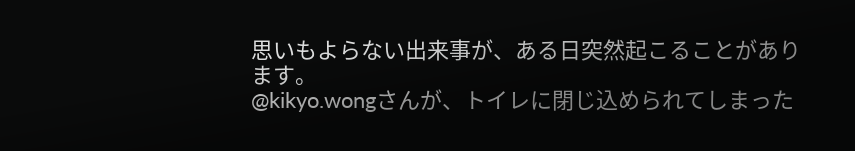思いもよらない出来事が、ある日突然起こることがあります。
@kikyo.wongさんが、トイレに閉じ込められてしまった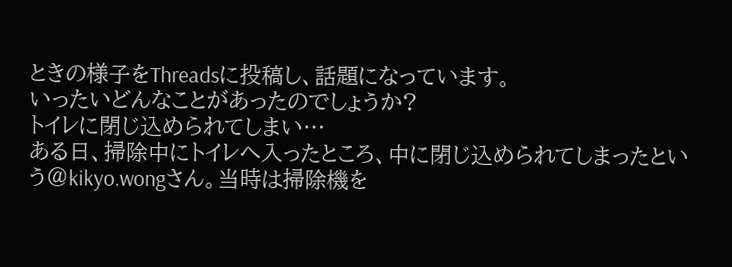ときの様子をThreadsに投稿し、話題になっています。
いったいどんなことがあったのでしょうか?
トイレに閉じ込められてしまい…
ある日、掃除中にトイレへ入ったところ、中に閉じ込められてしまったという@kikyo.wongさん。当時は掃除機を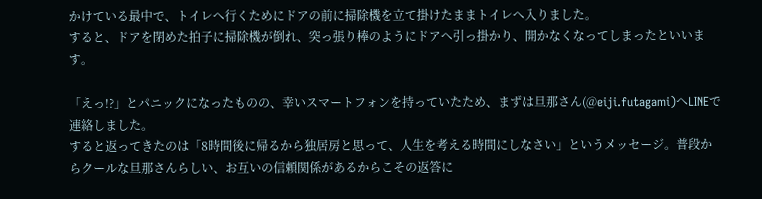かけている最中で、トイレへ行くためにドアの前に掃除機を立て掛けたままトイレへ入りました。
すると、ドアを閉めた拍子に掃除機が倒れ、突っ張り棒のようにドアへ引っ掛かり、開かなくなってしまったといいます。

「えっ!?」とパニックになったものの、幸いスマートフォンを持っていたため、まずは旦那さん(@eiji.futagami)へLINEで連絡しました。
すると返ってきたのは「8時間後に帰るから独居房と思って、人生を考える時間にしなさい」というメッセージ。普段からクールな旦那さんらしい、お互いの信頼関係があるからこその返答に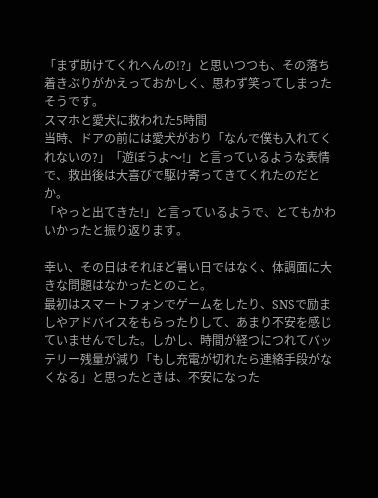「まず助けてくれへんの!?」と思いつつも、その落ち着きぶりがかえっておかしく、思わず笑ってしまったそうです。
スマホと愛犬に救われた5時間
当時、ドアの前には愛犬がおり「なんで僕も入れてくれないの?」「遊ぼうよ〜!」と言っているような表情で、救出後は大喜びで駆け寄ってきてくれたのだとか。
「やっと出てきた!」と言っているようで、とてもかわいかったと振り返ります。

幸い、その日はそれほど暑い日ではなく、体調面に大きな問題はなかったとのこと。
最初はスマートフォンでゲームをしたり、SNSで励ましやアドバイスをもらったりして、あまり不安を感じていませんでした。しかし、時間が経つにつれてバッテリー残量が減り「もし充電が切れたら連絡手段がなくなる」と思ったときは、不安になった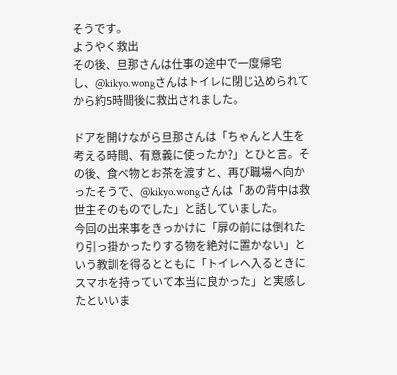そうです。
ようやく救出
その後、旦那さんは仕事の途中で一度帰宅し、@kikyo.wongさんはトイレに閉じ込められてから約5時間後に救出されました。

ドアを開けながら旦那さんは「ちゃんと人生を考える時間、有意義に使ったか?」とひと言。その後、食べ物とお茶を渡すと、再び職場へ向かったそうで、@kikyo.wongさんは「あの背中は救世主そのものでした」と話していました。
今回の出来事をきっかけに「扉の前には倒れたり引っ掛かったりする物を絶対に置かない」という教訓を得るとともに「トイレへ入るときにスマホを持っていて本当に良かった」と実感したといいま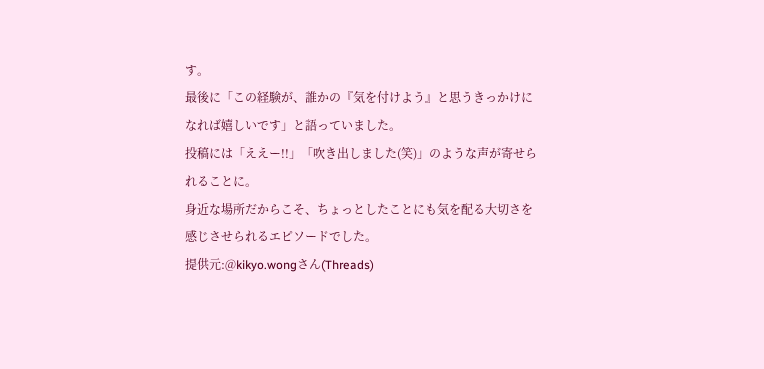す。
最後に「この経験が、誰かの『気を付けよう』と思うきっかけになれば嬉しいです」と語っていました。
投稿には「ええー!!」「吹き出しました(笑)」のような声が寄せられることに。
身近な場所だからこそ、ちょっとしたことにも気を配る大切さを感じさせられるエピソードでした。
提供元:@kikyo.wongさん(Threads)